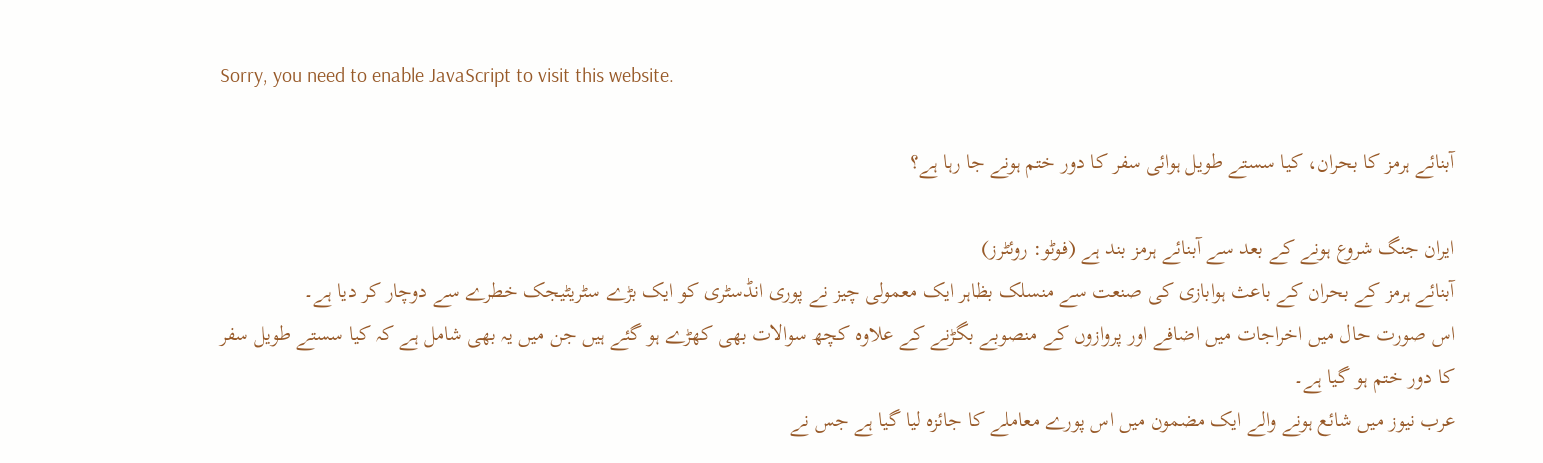Sorry, you need to enable JavaScript to visit this website.

آبنائے ہرمز کا بحران، کیا سستے طویل ہوائی سفر کا دور ختم ہونے جا رہا ہے؟

ایران جنگ شروع ہونے کے بعد سے آبنائے ہرمز بند ہے (فوٹو: روئٹرز)
آبنائے ہرمز کے بحران کے باعث ہوابازی کی صنعت سے منسلک بظاہر ایک معمولی چیز نے پوری انڈسٹری کو ایک بڑے سٹریٹیجک خطرے سے دوچار کر دیا ہے۔
اس صورت حال میں اخراجات میں اضافے اور پروازوں کے منصوبے بگڑنے کے علاوہ کچھ سوالات بھی کھڑے ہو گئے ہیں جن میں یہ بھی شامل ہے کہ کیا سستے طویل سفر کا دور ختم ہو گیا ہے۔
عرب نیوز میں شائع ہونے والے ایک مضمون میں اس پورے معاملے کا جائزہ لیا گیا ہے جس نے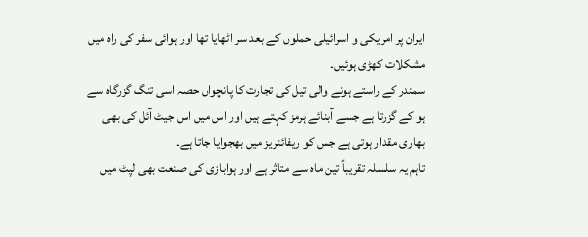ایران پر امریکی و اسرائیلی حملوں کے بعد سر اٹھایا تھا اور ہوائی سفر کی راہ میں مشکلات کھڑی ہوئیں۔
سمندر کے راستے ہونے والی تیل کی تجارت کا پانچواں حصہ اسی تنگ گزرگاہ سے ہو کے گزرتا ہے جسے آبنائے ہرمز کہتے ہیں اور اس میں اس جیٹ آئل کی بھی بھاری مقدار ہوتی ہے جس کو ریفائنریز میں بھجوایا جاتا ہے۔
تاہم یہ سلسلہ تقریباً تین ماہ سے متاثر ہے اور ہوابازی کی صنعت بھی لپٹ میں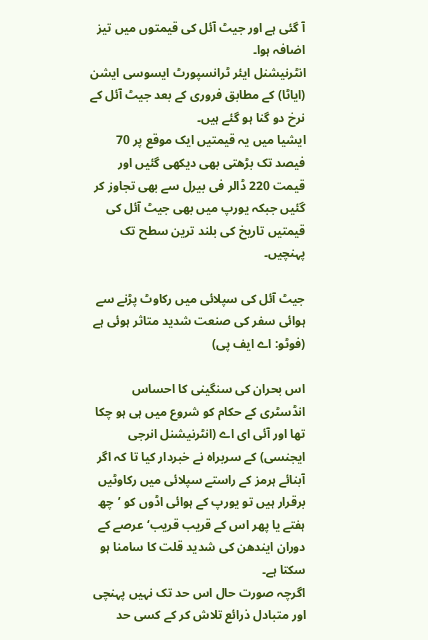آ گئی ہے اور جیٹ آئل کی قیمتوں میں تیز اضافہ ہوا۔
انٹرنیشنل ایئر ٹرانسپورٹ ایسوسی ایشن (ایاٹا) کے مطابق فروری کے بعد جیٹ آئل کے نرخ دو گنا ہو گئے ہیں۔
ایشیا میں یہ قیمتیں ایک موقع پر 70 فیصد تک بڑھتی بھی دیکھی گئیں اور قیمت 220 ڈالر فی بیرل سے بھی تجاوز کر گئیں جبکہ یورپ میں بھی جیٹ آئل کی قیمتیں تاریخ کی بلند ترین سطح تک پہنچیں۔

جیٹ آئل کی سپلائی میں رکاوٹ پڑنے سے ہوائی سفر کی صنعت شدید متاثر ہوئی ہے (فوٹو: اے ایف پی)

اس بحران کی سنگینی کا احساس انڈسٹری کے حکام کو شروع میں ہی ہو چکا تھا اور آئی ای اے (انٹرنیشنل انرجی ایجنسی) کے سربراہ نے خبردار کیا تا کہ اگر آبنائے ہرمز کے راستے سپلائی میں رکاوٹیں برقرار ہیں تو یورپ کے ہوائی اڈوں کو ’چھ ہفتے یا پھر اس کے قریب قریب‘ عرصے کے دوران ایندھن کی شدید قلت کا سامنا ہو سکتا ہے۔
اگرچہ صورت حال اس حد تک نہیں پہنچی اور متبادل ذرائع تلاش کر کے کسی حد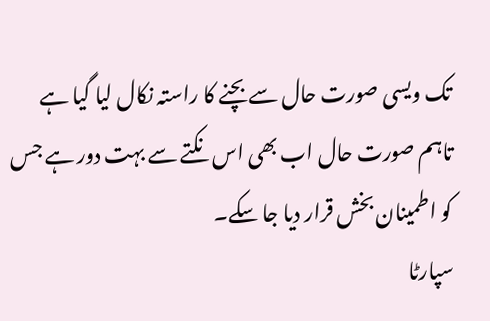تک ویسی صورت حال سے بچنے کا راستہ نکال لیا گیا ہے تاہم صورت حال اب بھی اس نکتے سے بہت دور ہے جس کو اطمینان بخش قرار دیا جا سکے۔
سپارٹا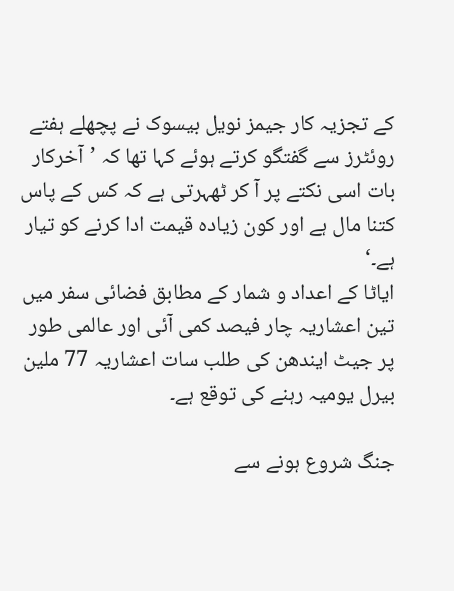کے تجزیہ کار جیمز نویل بیسوک نے پچھلے ہفتے روئٹرز سے گفتگو کرتے ہوئے کہا تھا کہ ’آخرکار بات اسی نکتے پر آ کر ٹھہرتی ہے کہ کس کے پاس کتنا مال ہے اور کون زیادہ قیمت ادا کرنے کو تیار ہے۔‘
ایاٹا کے اعداد و شمار کے مطابق فضائی سفر میں تین اعشاریہ چار فیصد کمی آئی اور عالمی طور پر جیٹ ایندھن کی طلب سات اعشاریہ 77 ملین بیرل یومیہ رہنے کی توقع ہے۔

جنگ شروع ہونے سے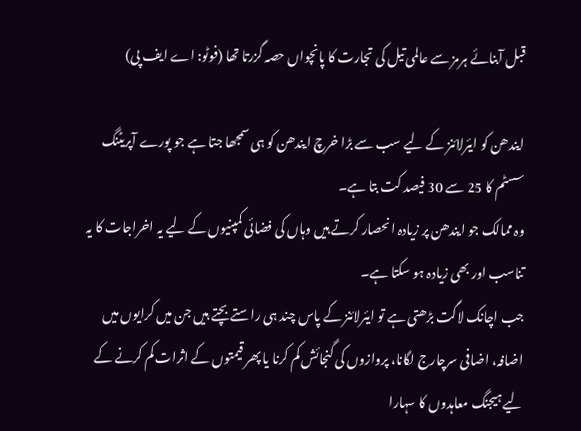قبل آبنائے ہرمز سے عالمی تیل کی تجارت کا پانچواں حصہ گزرتا تھا (فوٹو: اے ایف پی)

ایندھن کو ایئرلائنز کے لیے سب سے بڑا خرچ ایندھن کو ہی سمجھا جتا ہے جو پورے آپریٹنگ سسٹم کا 25 سے 30 فیصد کت بتا ہے۔
وہ ممالک جو ایندھن پر زیادہ انحصار کرتے ہیں وہاں کی فضائی کمپنیوں کے لیے یہ اخراجات کا یہ تناسب اور بھی زیادہ ہو سکتا ہے۔
جب اچانک لاگت بڑھتی ہے تو ایئرلائنز کے پاس چند ہی راستے بچتے ہیں جن میں کرایوں میں اضافہ، اضافی سرچارج لگانا، پروازوں کی گنجائش کم کرنا یا پھر قیمتوں کے اثرات کم کرنے کے لیے ہیجنگ معاہدوں کا سہارا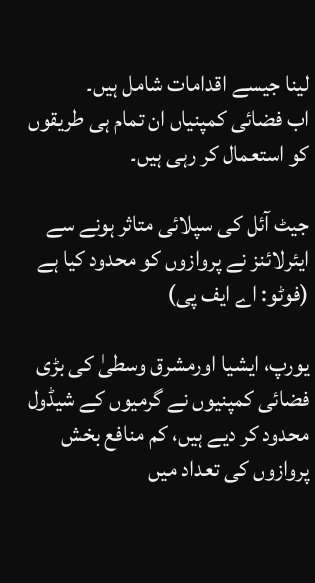لینا جیسے اقدامات شامل ہیں۔
اب فضائی کمپنیاں ان تمام ہی طریقوں کو استعمال کر رہی ہیں۔

جیٹ آئل کی سپلائی متاثر ہونے سے ایئرلائنز نے پروازوں کو محدود کیا ہے (فوٹو: اے ایف پی)

یورپ، ایشیا اورمشرق وسطیٰ کی بڑی فضائی کمپنیوں نے گرمیوں کے شیڈول محدود کر دیے ہیں، کم منافع بخش پروازوں کی تعداد میں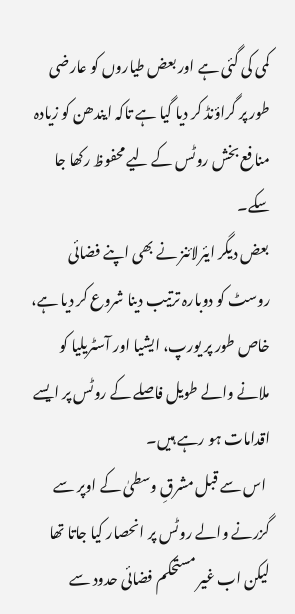کمی کی گئی ہے اور بعض طیاروں کو عارضی طور پر گراؤنڈ کر دیا گیا ہے تاکہ ایندھن کو زیادہ منافع بخش روٹس کے لیے محفوظ رکھا جا سکے۔
بعض دیگر ایئرلائنز نے بھی اپنے فضائی روسٹ کو دوبارہ ترتیب دینا شروع کر دیا ہے، خاص طور پر یورپ، ایشیا اور آسٹریلیا کو ملانے والے طویل فاصلے کے روٹس پر ایسے اقدامات ہو رہے ہیں۔
 اس سے قبل مشرقِ وسطیٰ کے اوپر سے گزرنے والے روٹس پر انحصار کیا جاتا تھا  لیکن اب غیر مستحکم فضائی حدود سے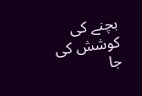بچنے کی کوشش کی جا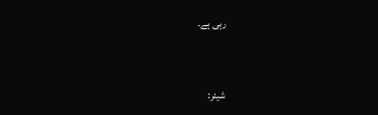رہی ہے۔



شیئر: